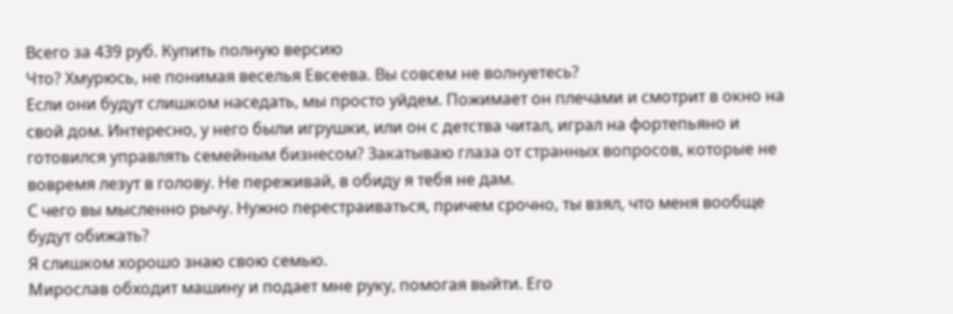Всего за 439 руб. Купить полную версию
Что? Хмурюсь, не понимая веселья Евсеева. Вы совсем не волнуетесь?
Если они будут слишком наседать, мы просто уйдем. Пожимает он плечами и смотрит в окно на свой дом. Интересно, у него были игрушки, или он с детства читал, играл на фортепьяно и готовился управлять семейным бизнесом? Закатываю глаза от странных вопросов, которые не вовремя лезут в голову. Не переживай, в обиду я тебя не дам.
С чего вы мысленно рычу. Нужно перестраиваться, причем срочно, ты взял, что меня вообще будут обижать?
Я слишком хорошо знаю свою семью.
Мирослав обходит машину и подает мне руку, помогая выйти. Его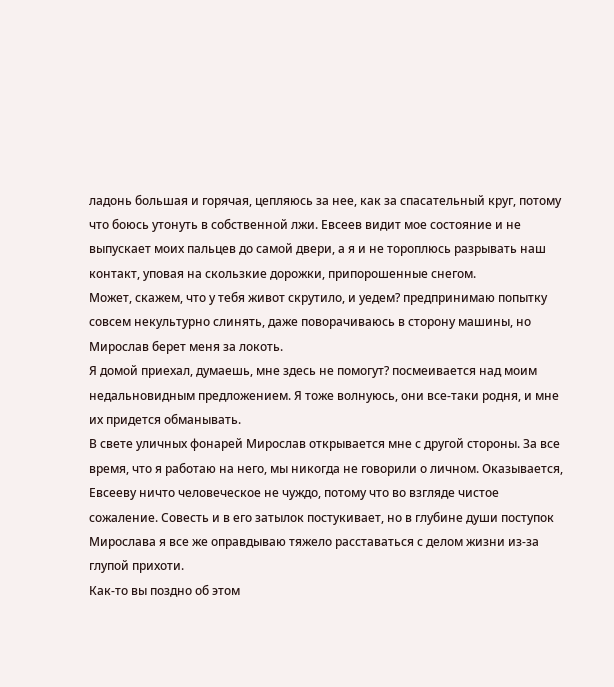ладонь большая и горячая, цепляюсь за нее, как за спасательный круг, потому что боюсь утонуть в собственной лжи. Евсеев видит мое состояние и не выпускает моих пальцев до самой двери, а я и не тороплюсь разрывать наш контакт, уповая на скользкие дорожки, припорошенные снегом.
Может, скажем, что у тебя живот скрутило, и уедем? предпринимаю попытку совсем некультурно слинять, даже поворачиваюсь в сторону машины, но Мирослав берет меня за локоть.
Я домой приехал, думаешь, мне здесь не помогут? посмеивается над моим недальновидным предложением. Я тоже волнуюсь, они все-таки родня, и мне их придется обманывать.
В свете уличных фонарей Мирослав открывается мне с другой стороны. За все время, что я работаю на него, мы никогда не говорили о личном. Оказывается, Евсееву ничто человеческое не чуждо, потому что во взгляде чистое сожаление. Совесть и в его затылок постукивает, но в глубине души поступок Мирослава я все же оправдываю тяжело расставаться с делом жизни из-за глупой прихоти.
Как-то вы поздно об этом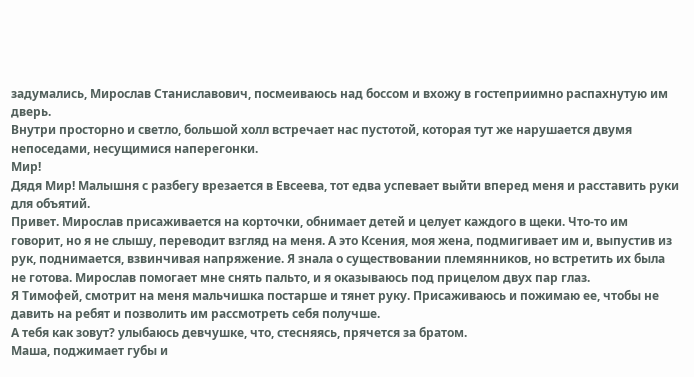задумались, Мирослав Станиславович, посмеиваюсь над боссом и вхожу в гостеприимно распахнутую им дверь.
Внутри просторно и светло, большой холл встречает нас пустотой, которая тут же нарушается двумя непоседами, несущимися наперегонки.
Мир!
Дядя Мир! Малышня с разбегу врезается в Евсеева, тот едва успевает выйти вперед меня и расставить руки для объятий.
Привет. Мирослав присаживается на корточки, обнимает детей и целует каждого в щеки. Что-то им говорит, но я не слышу, переводит взгляд на меня. А это Ксения, моя жена, подмигивает им и, выпустив из рук, поднимается, взвинчивая напряжение. Я знала о существовании племянников, но встретить их была не готова. Мирослав помогает мне снять пальто, и я оказываюсь под прицелом двух пар глаз.
Я Тимофей, смотрит на меня мальчишка постарше и тянет руку. Присаживаюсь и пожимаю ее, чтобы не давить на ребят и позволить им рассмотреть себя получше.
А тебя как зовут? улыбаюсь девчушке, что, стесняясь, прячется за братом.
Маша, поджимает губы и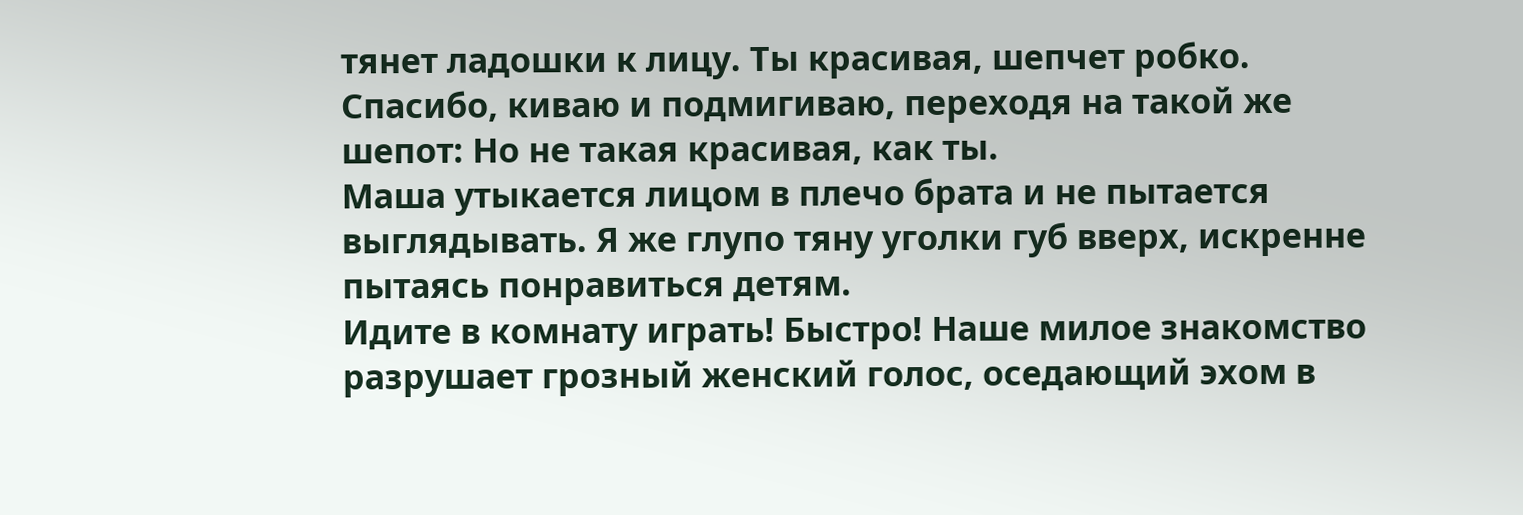тянет ладошки к лицу. Ты красивая, шепчет робко.
Спасибо, киваю и подмигиваю, переходя на такой же шепот: Но не такая красивая, как ты.
Маша утыкается лицом в плечо брата и не пытается выглядывать. Я же глупо тяну уголки губ вверх, искренне пытаясь понравиться детям.
Идите в комнату играть! Быстро! Наше милое знакомство разрушает грозный женский голос, оседающий эхом в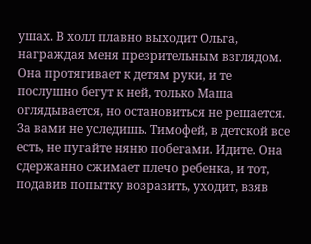ушах. В холл плавно выходит Ольга, награждая меня презрительным взглядом. Она протягивает к детям руки, и те послушно бегут к ней, только Маша оглядывается, но остановиться не решается. За вами не уследишь. Тимофей, в детской все есть, не пугайте няню побегами. Идите. Она сдержанно сжимает плечо ребенка, и тот, подавив попытку возразить, уходит, взяв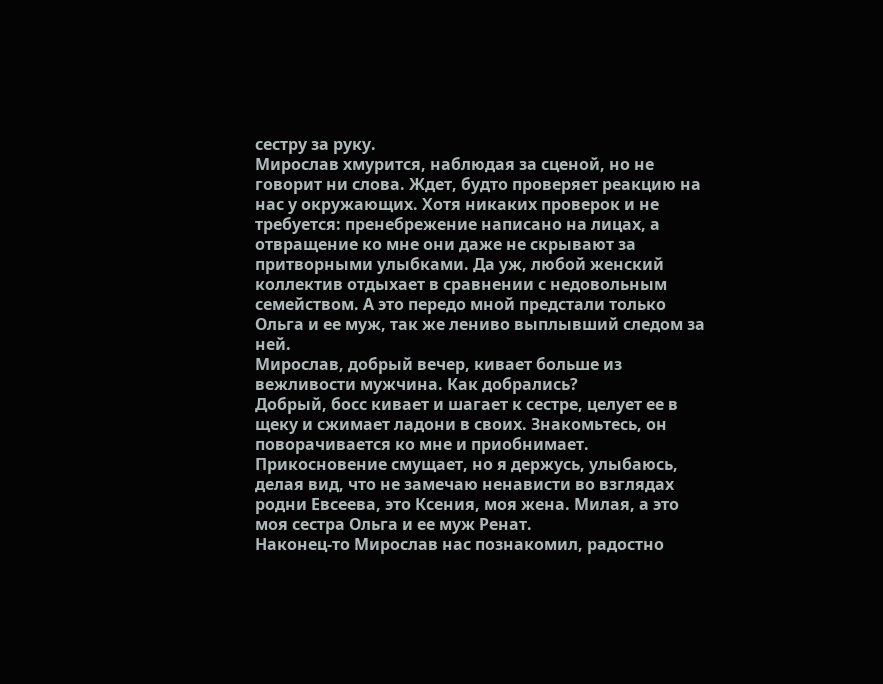сестру за руку.
Мирослав хмурится, наблюдая за сценой, но не говорит ни слова. Ждет, будто проверяет реакцию на нас у окружающих. Хотя никаких проверок и не требуется: пренебрежение написано на лицах, а отвращение ко мне они даже не скрывают за притворными улыбками. Да уж, любой женский коллектив отдыхает в сравнении с недовольным семейством. А это передо мной предстали только Ольга и ее муж, так же лениво выплывший следом за ней.
Мирослав, добрый вечер, кивает больше из вежливости мужчина. Как добрались?
Добрый, босс кивает и шагает к сестре, целует ее в щеку и сжимает ладони в своих. Знакомьтесь, он поворачивается ко мне и приобнимает. Прикосновение смущает, но я держусь, улыбаюсь, делая вид, что не замечаю ненависти во взглядах родни Евсеева, это Ксения, моя жена. Милая, а это моя сестра Ольга и ее муж Ренат.
Наконец-то Мирослав нас познакомил, радостно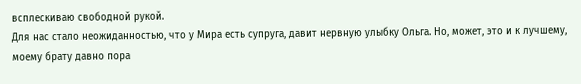всплескиваю свободной рукой.
Для нас стало неожиданностью, что у Мира есть супруга, давит нервную улыбку Ольга. Но, может, это и к лучшему, моему брату давно пора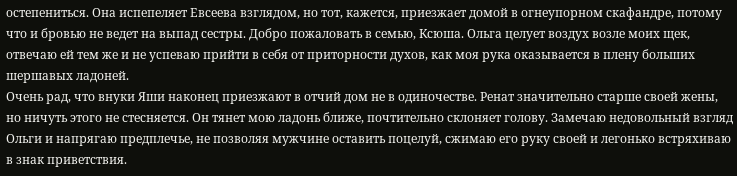остепениться. Она испепеляет Евсеева взглядом, но тот, кажется, приезжает домой в огнеупорном скафандре, потому что и бровью не ведет на выпад сестры. Добро пожаловать в семью, Ксюша. Ольга целует воздух возле моих щек, отвечаю ей тем же и не успеваю прийти в себя от приторности духов, как моя рука оказывается в плену больших шершавых ладоней.
Очень рад, что внуки Яши наконец приезжают в отчий дом не в одиночестве. Ренат значительно старше своей жены, но ничуть этого не стесняется. Он тянет мою ладонь ближе, почтительно склоняет голову. Замечаю недовольный взгляд Ольги и напрягаю предплечье, не позволяя мужчине оставить поцелуй, сжимаю его руку своей и легонько встряхиваю в знак приветствия.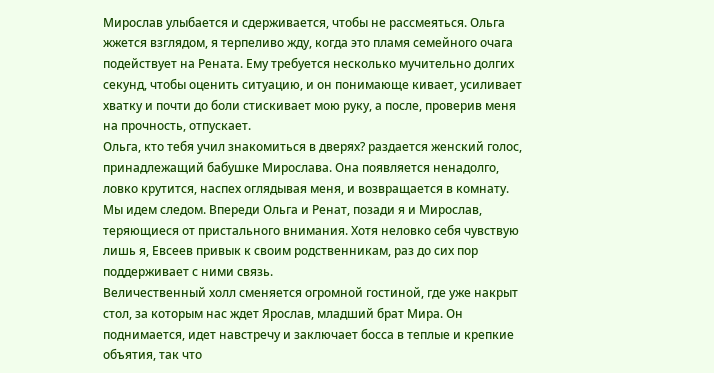Мирослав улыбается и сдерживается, чтобы не рассмеяться. Ольга жжется взглядом, я терпеливо жду, когда это пламя семейного очага подействует на Рената. Ему требуется несколько мучительно долгих секунд, чтобы оценить ситуацию, и он понимающе кивает, усиливает хватку и почти до боли стискивает мою руку, а после, проверив меня на прочность, отпускает.
Ольга, кто тебя учил знакомиться в дверях? раздается женский голос, принадлежащий бабушке Мирослава. Она появляется ненадолго, ловко крутится, наспех оглядывая меня, и возвращается в комнату.
Мы идем следом. Впереди Ольга и Ренат, позади я и Мирослав, теряющиеся от пристального внимания. Хотя неловко себя чувствую лишь я, Евсеев привык к своим родственникам, раз до сих пор поддерживает с ними связь.
Величественный холл сменяется огромной гостиной, где уже накрыт стол, за которым нас ждет Ярослав, младший брат Мира. Он поднимается, идет навстречу и заключает босса в теплые и крепкие объятия, так что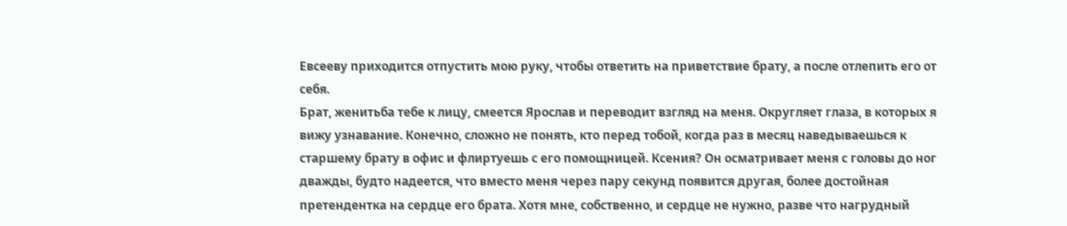Евсееву приходится отпустить мою руку, чтобы ответить на приветствие брату, а после отлепить его от себя.
Брат, женитьба тебе к лицу, смеется Ярослав и переводит взгляд на меня. Округляет глаза, в которых я вижу узнавание. Конечно, сложно не понять, кто перед тобой, когда раз в месяц наведываешься к старшему брату в офис и флиртуешь с его помощницей. Ксения? Он осматривает меня с головы до ног дважды, будто надеется, что вместо меня через пару секунд появится другая, более достойная претендентка на сердце его брата. Хотя мне, собственно, и сердце не нужно, разве что нагрудный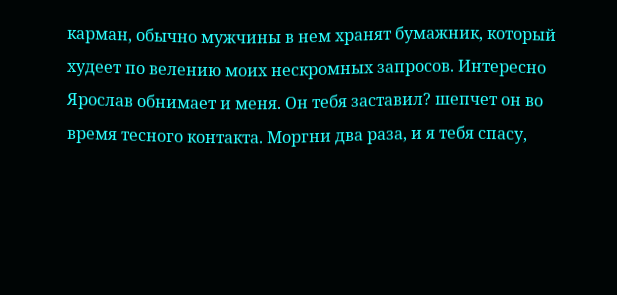карман, обычно мужчины в нем хранят бумажник, который худеет по велению моих нескромных запросов. Интересно Ярослав обнимает и меня. Он тебя заставил? шепчет он во время тесного контакта. Моргни два раза, и я тебя спасу,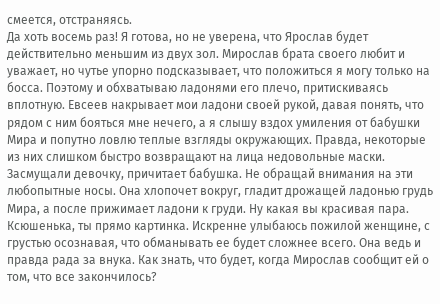смеется, отстраняясь.
Да хоть восемь раз! Я готова, но не уверена, что Ярослав будет действительно меньшим из двух зол. Мирослав брата своего любит и уважает, но чутье упорно подсказывает, что положиться я могу только на босса. Поэтому и обхватываю ладонями его плечо, притискиваясь вплотную. Евсеев накрывает мои ладони своей рукой, давая понять, что рядом с ним бояться мне нечего, а я слышу вздох умиления от бабушки Мира и попутно ловлю теплые взгляды окружающих. Правда, некоторые из них слишком быстро возвращают на лица недовольные маски.
Засмущали девочку, причитает бабушка. Не обращай внимания на эти любопытные носы. Она хлопочет вокруг, гладит дрожащей ладонью грудь Мира, а после прижимает ладони к груди. Ну какая вы красивая пара. Ксюшенька, ты прямо картинка. Искренне улыбаюсь пожилой женщине, с грустью осознавая, что обманывать ее будет сложнее всего. Она ведь и правда рада за внука. Как знать, что будет, когда Мирослав сообщит ей о том, что все закончилось?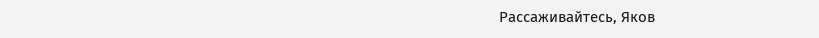Рассаживайтесь, Яков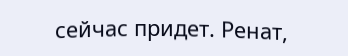сейчас придет. Ренат,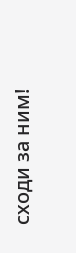сходи за ним!